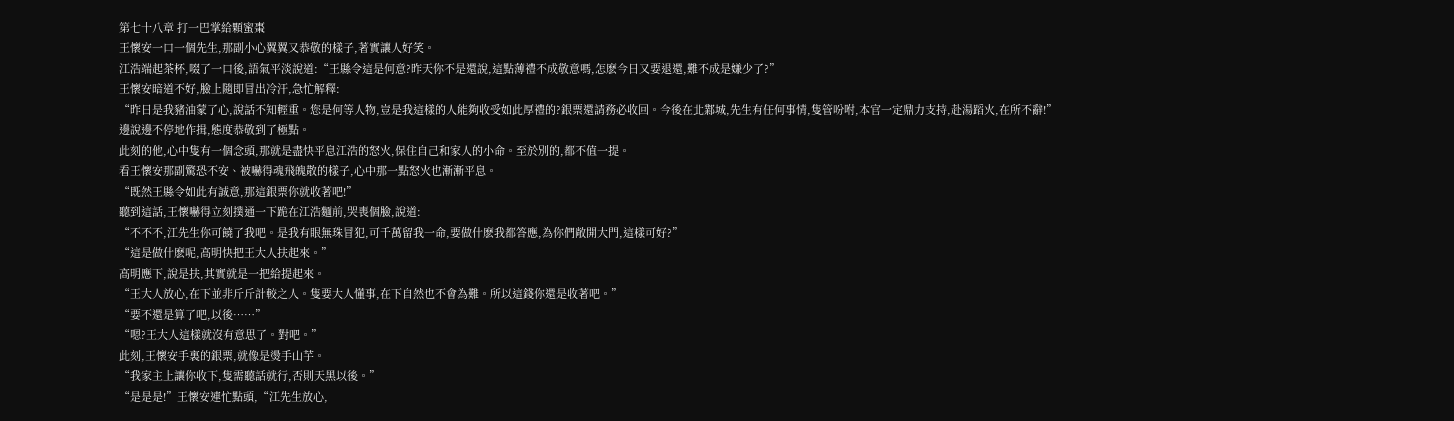第七十八章 打一巴掌給顆蜜棗
王懷安一口一個先生,那副小心翼翼又恭敬的樣子,著實讓人好笑。
江浩端起茶杯,啜了一口後,語氣平淡說道:“王縣令這是何意?昨天你不是還說,這點薄禮不成敬意嗎,怎麽今日又要退還,難不成是嫌少了?”
王懷安暗道不好,臉上隨即冒出冷汗,急忙解釋:
“昨日是我豬油蒙了心,說話不知輕重。您是何等人物,豈是我這樣的人能夠收受如此厚禮的?銀票還請務必收回。今後在北鄴城,先生有任何事情,隻管吩咐,本官一定鼎力支持,赴湯蹈火,在所不辭!”
邊說邊不停地作揖,態度恭敬到了極點。
此刻的他,心中隻有一個念頭,那就是盡快平息江浩的怒火,保住自己和家人的小命。至於別的,都不值一提。
看王懷安那副驚恐不安、被嚇得魂飛魄散的樣子,心中那一點怒火也漸漸平息。
“既然王縣令如此有誠意,那這銀票你就收著吧!”
聽到這話,王懷嚇得立刻撲通一下跪在江浩麵前,哭喪個臉,說道:
“不不不,江先生你可饒了我吧。是我有眼無珠冒犯,可千萬留我一命,要做什麽我都答應,為你們敞開大門,這樣可好?”
“這是做什麽呢,高明快把王大人扶起來。”
高明應下,說是扶,其實就是一把給提起來。
“王大人放心,在下並非斤斤計較之人。隻要大人懂事,在下自然也不會為難。所以這錢你還是收著吧。”
“要不還是算了吧,以後……”
“嗯?王大人這樣就沒有意思了。對吧。”
此刻,王懷安手裏的銀票,就像是燙手山芋。
“我家主上讓你收下,隻需聽話就行,否則天黑以後。”
“是是是!”王懷安連忙點頭,“江先生放心,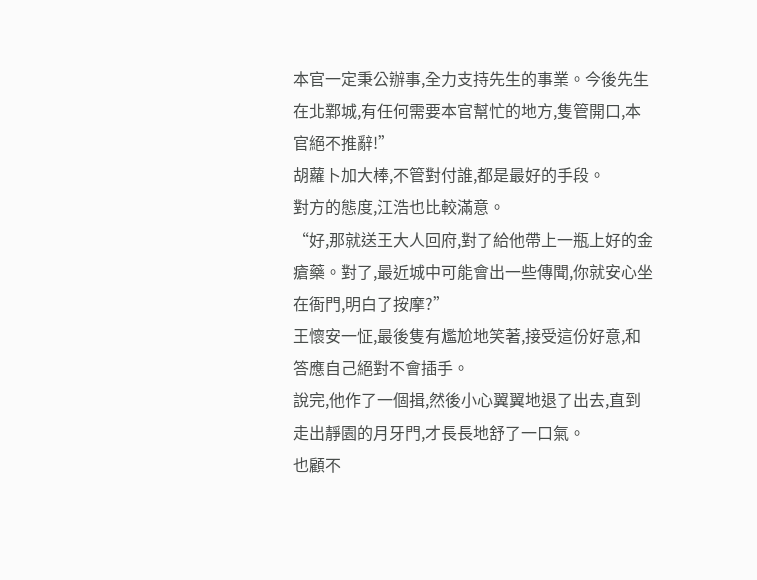本官一定秉公辦事,全力支持先生的事業。今後先生在北鄴城,有任何需要本官幫忙的地方,隻管開口,本官絕不推辭!”
胡蘿卜加大棒,不管對付誰,都是最好的手段。
對方的態度,江浩也比較滿意。
“好,那就送王大人回府,對了給他帶上一瓶上好的金瘡藥。對了,最近城中可能會出一些傳聞,你就安心坐在衙門,明白了按摩?”
王懷安一怔,最後隻有尷尬地笑著,接受這份好意,和答應自己絕對不會插手。
說完,他作了一個揖,然後小心翼翼地退了出去,直到走出靜園的月牙門,才長長地舒了一口氣。
也顧不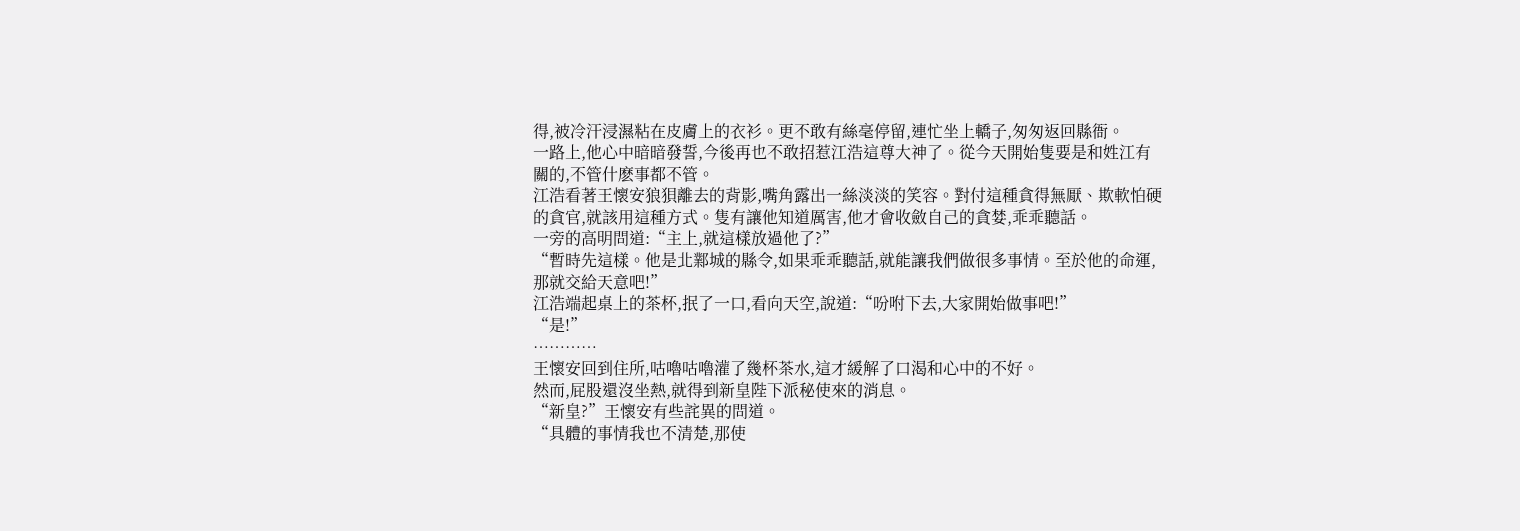得,被冷汗浸濕粘在皮膚上的衣衫。更不敢有絲毫停留,連忙坐上轎子,匆匆返回縣衙。
一路上,他心中暗暗發誓,今後再也不敢招惹江浩這尊大神了。從今天開始隻要是和姓江有關的,不管什麽事都不管。
江浩看著王懷安狼狽離去的背影,嘴角露出一絲淡淡的笑容。對付這種貪得無厭、欺軟怕硬的貪官,就該用這種方式。隻有讓他知道厲害,他才會收斂自己的貪婪,乖乖聽話。
一旁的高明問道:“主上,就這樣放過他了?”
“暫時先這樣。他是北鄴城的縣令,如果乖乖聽話,就能讓我們做很多事情。至於他的命運,那就交給天意吧!”
江浩端起桌上的茶杯,抿了一口,看向天空,說道:“吩咐下去,大家開始做事吧!”
“是!”
…………
王懷安回到住所,咕嚕咕嚕灌了幾杯茶水,這才緩解了口渴和心中的不好。
然而,屁股還沒坐熱,就得到新皇陛下派秘使來的消息。
“新皇?”王懷安有些詫異的問道。
“具體的事情我也不清楚,那使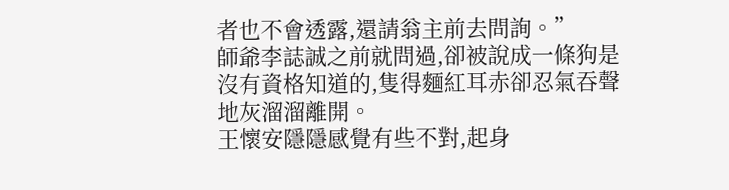者也不會透露,還請翁主前去問詢。”
師爺李誌誠之前就問過,卻被說成一條狗是沒有資格知道的,隻得麵紅耳赤卻忍氣吞聲地灰溜溜離開。
王懷安隱隱感覺有些不對,起身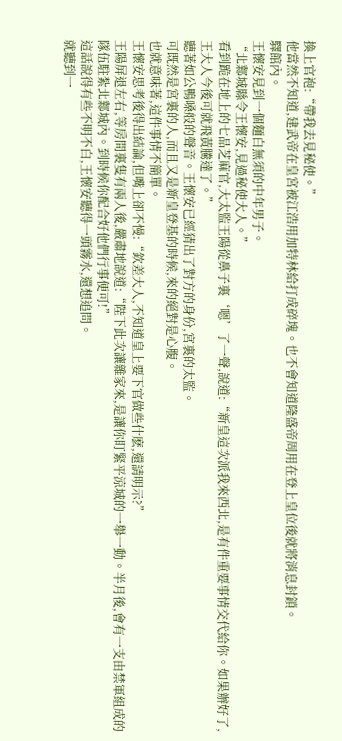換上官袍:“帶我去見秘使。”
他當然不知道,建武帝在皇宮被江浩用加特林給打成碎塊。也不會知道隆盛帝周用在登上皇位後就將消息封鎖。
驛館內。
王懷安見到一個麵白無須的中年男子。
“北鄴城縣令王懷安,見過秘使大人。”
看到跪在地上的七品芝麻官,大太監王陽從鼻子裏‘嗯’了一聲,說道:“新皇這次派我來西北,是有件重要事情交代給你。如果辦好了,王大人今後可就飛黃騰達了。”
聽著如公鴨嗓般的聲音。王懷安已經猜出了對方的身份,宮裏的太監。
可既然是宮裏的人,而且又是新皇登基的時候,來的絕對是心腹。
也就意味著,這件事情不簡單。
王懷安思考後得出結論,但嘴上卻不慢:“欽差大人,不知道皇上要下官做些什麽,還請明示?”
王陽屏退左右,等房間裏隻有兩人後,嚴肅地說道:“陛下此次讓雜家來,是讓你盯緊平涼城的一舉一動。半月後,會有一支由禁軍組成的隊伍駐紮北鄴城內。到時候你配合好他們行事便可!”
這話說得有些不明不白,王懷安聽得一頭霧水,還想追問。
就聽到一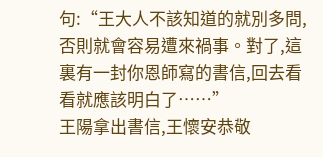句:“王大人不該知道的就別多問,否則就會容易遭來禍事。對了,這裏有一封你恩師寫的書信,回去看看就應該明白了……”
王陽拿出書信,王懷安恭敬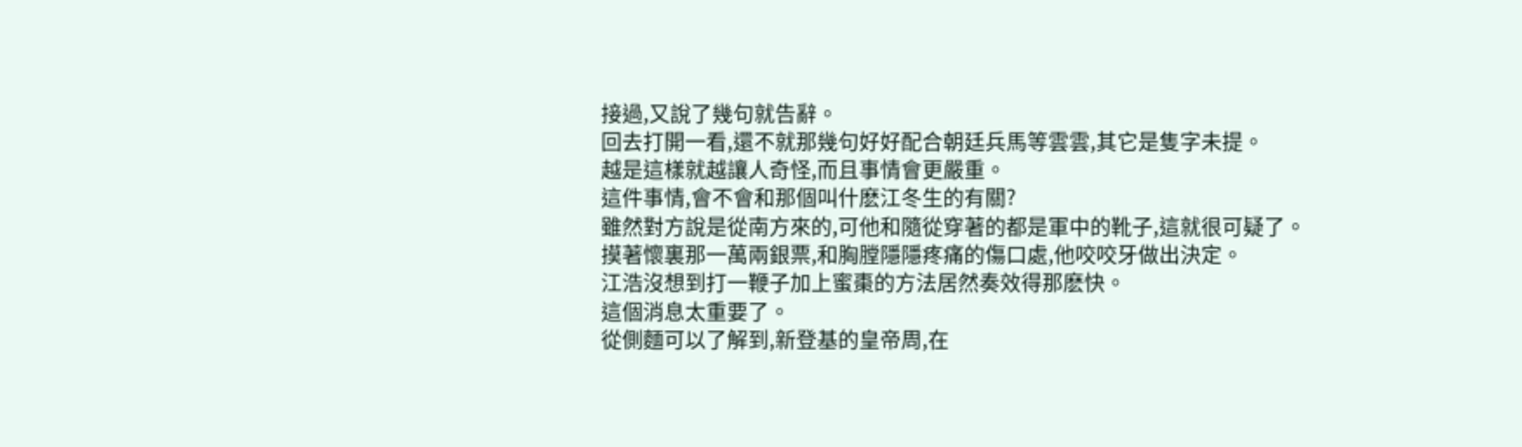接過,又說了幾句就告辭。
回去打開一看,還不就那幾句好好配合朝廷兵馬等雲雲,其它是隻字未提。
越是這樣就越讓人奇怪,而且事情會更嚴重。
這件事情,會不會和那個叫什麽江冬生的有關?
雖然對方說是從南方來的,可他和隨從穿著的都是軍中的靴子,這就很可疑了。
摸著懷裏那一萬兩銀票,和胸膛隱隱疼痛的傷口處,他咬咬牙做出決定。
江浩沒想到打一鞭子加上蜜棗的方法居然奏效得那麽快。
這個消息太重要了。
從側麵可以了解到,新登基的皇帝周,在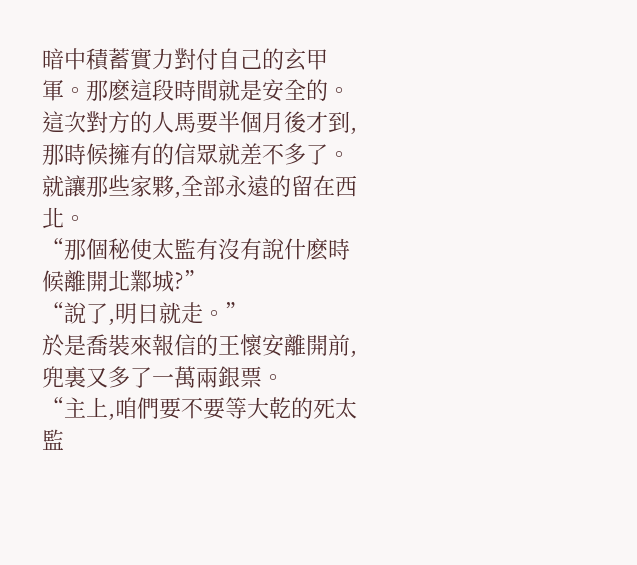暗中積蓄實力對付自己的玄甲軍。那麽這段時間就是安全的。
這次對方的人馬要半個月後才到,那時候擁有的信眾就差不多了。
就讓那些家夥,全部永遠的留在西北。
“那個秘使太監有沒有說什麽時候離開北鄴城?”
“說了,明日就走。”
於是喬裝來報信的王懷安離開前,兜裏又多了一萬兩銀票。
“主上,咱們要不要等大乾的死太監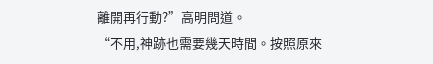離開再行動?”高明問道。
“不用,神跡也需要幾天時間。按照原來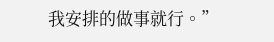我安排的做事就行。”